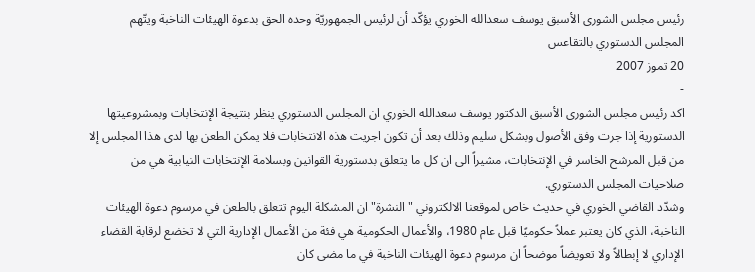رئيس مجلس الشورى الأسبق يوسف سعدالله الخوري يؤكّد أن لرئيس الجمهوريّة وحده الحق بدعوة الهيئات الناخبة ويتّهم المجلس الدستوري بالتقاعس
20 تموز 2007
-
اكد رئيس مجلس الشورى الأسبق الدكتور يوسف سعدالله الخوري ان المجلس الدستوري ينظر بنتيجة الإنتخابات وبمشروعيتها الدستورية إذا جرت وفق الأصول وبشكل سليم وذلك بعد أن تكون اجريت هذه الانتخابات فلا يمكن الطعن بها لدى هذا المجلس إلا من قبل المرشح الخاسر في الإنتخابات، مشيراً الى ان كل ما يتعلق بدستورية القوانين وبسلامة الإنتخابات النيابية هي من صلاحيات المجلس الدستوري.
وشدّد القاضي الخوري في حديث خاص لموقعنا الالكتروني "النشرة" ان المشكلة اليوم تتعلق بالطعن في مرسوم دعوة الهيئات الناخبة، الذي كان يعتبر عملاً حكوميًا قبل عام 1980، والأعمال الحكومية هي فئة من الأعمال الإدارية التي لا تخضع لرقابة القضاء الإداري لا إبطالاً ولا تعويضاً موضحاً ان مرسوم دعوة الهيئات الناخبة في ما مضى كان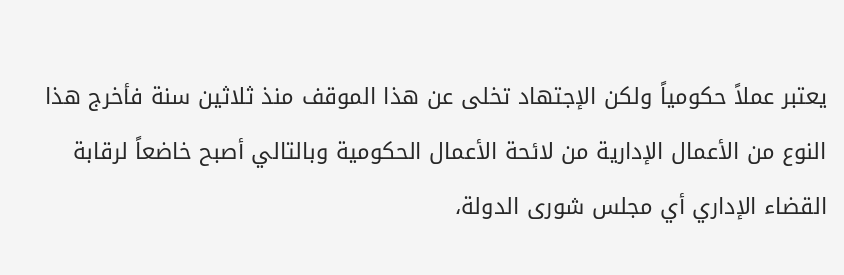يعتبر عملاً حكومياً ولكن الإجتهاد تخلى عن هذا الموقف منذ ثلاثين سنة فأخرج هذا النوع من الأعمال الإدارية من لائحة الأعمال الحكومية وبالتالي أصبح خاضعاً لرقابة القضاء الإداري أي مجلس شورى الدولة،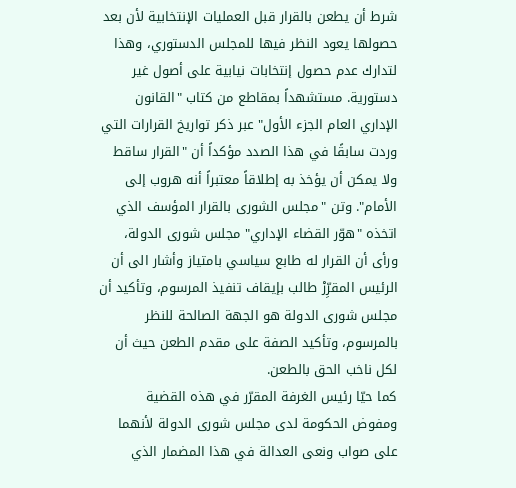شرط أن يطعن بالقرار قبل العمليات الإنتخابية لأن بعد حصولها يعود النظر فيها للمجلس الدستوري، وهذا لتدارك عدم حصول إنتخابات نيابية على أصول غير دستورية. مستشهداً بمقاطع من كتاب "القانون الإداري العام الجزء الأول" عبر ذكر تواريخ القرارات التي وردت سابقًا في هذا الصدد مؤكداً أن "القرار ساقط ولا يمكن أن يؤخذ به إطلاقاً معتبراً أنه هروب إلى الأمام". وتن "مجلس الشورى بالقرار المؤسف الذي اتخذه "هوّر القضاء الإداري" مجلس شورى الدولة،
ورأى أن القرار له طابع سياسي بامتياز وأشار الى أن الرئيس المقرِّرْ طالب بإيقاف تنفيذ المرسوم، وتأكيد أن مجلس شورى الدولة هو الجهة الصالحة للنظر بالمرسوم، وتأكيد الصفة على مقدم الطعن حيث أن لكل ناخب الحق بالطعن.
كما حيّا رئيس الغرفة المقرّر في هذه القضية ومفوض الحكومة لدى مجلس شورى الدولة لأنهما على صواب ونعى العدالة في هذا المضمار الذي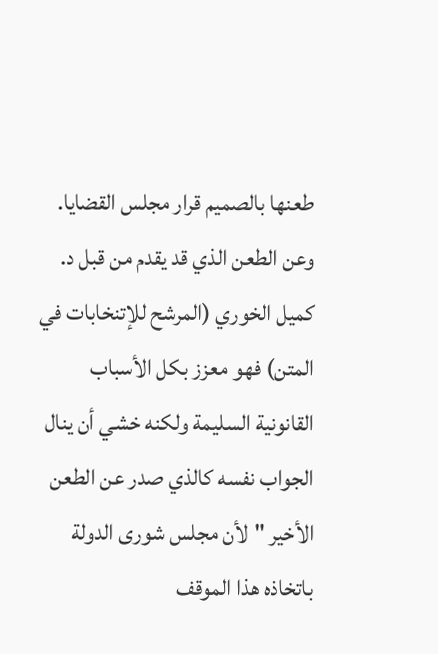طعنها بالصميم قرار مجلس القضايا.
وعن الطعن الذي قد يقدم من قبل د. كميل الخوري (المرشح للإتنخابات في المتن) فهو معزز بكل الأسباب القانونية السليمة ولكنه خشي أن ينال الجواب نفسه كالذي صدر عن الطعن الأخير "لأن مجلس شورى الدولة باتخاذه هذا الموقف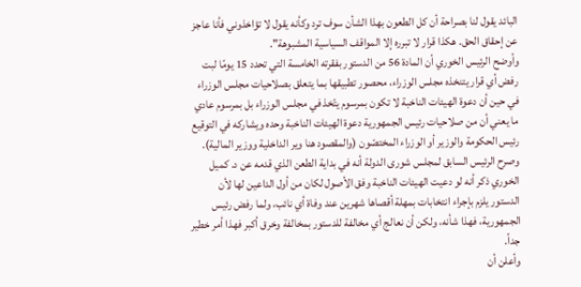البائد يقول لنا بصراحة أن كل الطعون بهذا الشأن سوف ترد وكأنه يقول لا تؤاخذوني فأنا عاجز عن إحقاق الحق. هكذا قرار لا تبرره إلا المواقف السياسية المشبوهة".
وأوضح الرئيس الخوري أن المادة 56 من الدستور بفقرته الخامسة التي تحدد 15 يومًا لبت رفض أي قرار يتنخذه مجلس الوزراء، محصور تطبيقها بما يتعلق بصلاحيات مجلس الوزراء في حين أن دعوة الهيئات الناخبة لا تكون بمرسوم يتّخذ في مجلس الوزراء بل بمرسوم عادي ما يعني أن من صلاحيات رئيس الجمهورية دعوة الهيئات الناخبة وحده ويشاركه في التوقيع رئيس الحكومة والوزير أو الوزراء المختصّون (والمقصود هنا وير الداخلية ووزير المالية).
وصرح الرئيس السابق لمجلس شورى الدولة أنه في بداية الطعن الذي قدمه عن د. كميل الخوري ذكر أنه لو دعيت الهيئات الناخبة وفق الأصول لكان من أول الداعين لها لأن الدستور يلزم بإجراء انتخابات بمهلة أقصاها شهرين عند وفاة أي نائب، ولما رفض رئيس الجمهورية، فهذا شأنه، ولكن أن نعالج أي مخالفة للدستور بمخالفة وخرق أكبر فهذا أمر خطير جداً.
وأعلن أن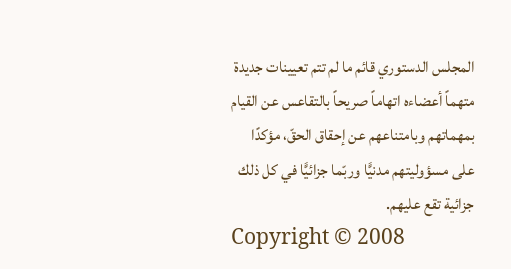المجلس الدستوري قائم ما لم تتم تعيينات جديدة متهماً أعضاءه اتهاماً صريحاً بالتقاعس عن القيام بمهماتهم وبامتناعهم عن إحقاق الحقّ، مؤكدًا على مسؤوليتهم مدنيًّا وربّما جزائيًّا في كل ذلك جزائية تقع عليهم.
Copyright © 2008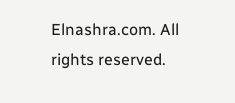Elnashra.com. All rights reserved.